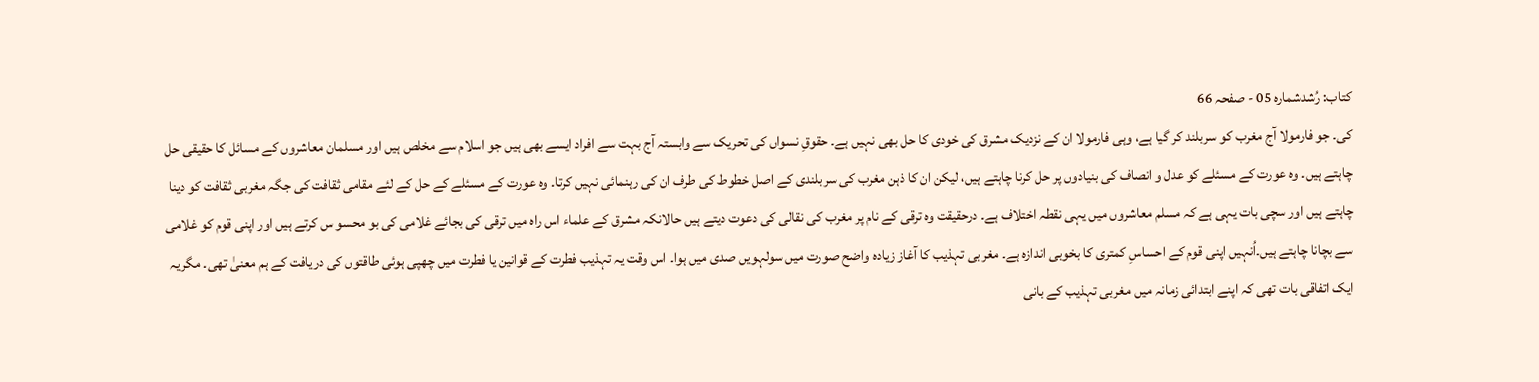کتاب: رُشدشمارہ 05 - صفحہ 66
کی۔ جو فارمولا آج مغرب کو سربلند کر گیا ہے، وہی فارمولا ان کے نزدیک مشرق کی خودی کا حل بھی نہیں ہے۔ حقوقِ نسواں کی تحریک سے وابستہ آج بہت سے افراد ایسے بھی ہیں جو اسلام سے مخلص ہیں اور مسلمان معاشروں کے مسائل کا حقیقی حل چاہتے ہیں۔ وہ عورت کے مسئلے کو عدل و انصاف کی بنیادوں پر حل کرنا چاہتے ہیں، لیکن ان کا ذہن مغرب کی سربلندی کے اصل خطوط کی طرف ان کی رہنمائی نہیں کرتا۔ وہ عورت کے مسئلے کے حل کے لئے مقامی ثقافت کی جگہ مغربی ثقافت کو دینا چاہتے ہیں اور سچی بات یہی ہے کہ مسلم معاشروں میں یہی نقطہ اختلاف ہے۔ درحقیقت وہ ترقی کے نام پر مغرب کی نقالی کی دعوت دیتے ہیں حالانکہ مشرق کے علماء اس راہ میں ترقی کی بجائے غلامی کی بو محسو س کرتے ہیں اور اپنی قوم کو غلامی سے بچانا چاہتے ہیں۔اُنہیں اپنی قوم کے احساسِ کمتری کا بخوبی اندازہ ہے۔ مغربی تہذیب کا آغاز زیادہ واضح صورت میں سولہویں صدی میں ہوا۔ اس وقت یہ تہذیب فطرت کے قوانین یا فطرت میں چھپی ہوئی طاقتوں کی دریافت کے ہم معنیٰ تھی۔ مگریہ ایک اتفاقی بات تھی کہ اپنے ابتدائی زمانہ میں مغربی تہذیب کے بانی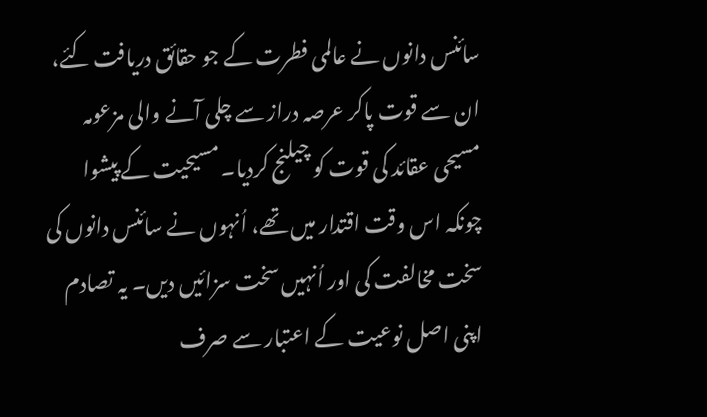سائنس دانوں نے عالمی فطرت کے جو حقائق دریافت کئے، ان سے قوت پاکر عرصہ دراز سے چلی آنے والی مزعومہ مسیحی عقائد کی قوت کو چیلنج کردیا۔ مسیحیت کے پیشوا چونکہ اس وقت اقتدار میں تھے، اُنہوں نے سائنس دانوں کی سخت مخالفت کی اور اُنہیں سخت سزائیں دیں۔ یہ تصادم اپنی اصل نوعیت کے اعتبار سے صرف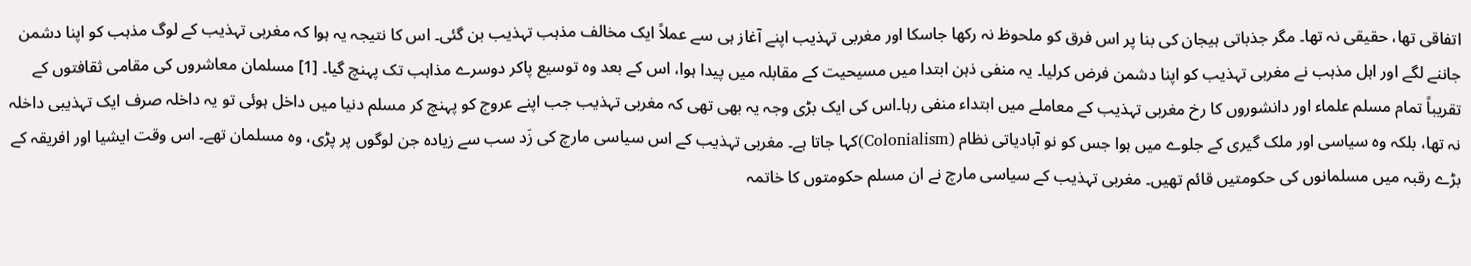اتفاقی تھا، حقیقی نہ تھا۔ مگر جذباتی ہیجان کی بنا پر اس فرق کو ملحوظ نہ رکھا جاسکا اور مغربی تہذیب اپنے آغاز ہی سے عملاً ایک مخالف مذہب تہذیب بن گئی۔ اس کا نتیجہ یہ ہوا کہ مغربی تہذیب کے لوگ مذہب کو اپنا دشمن جاننے لگے اور اہل مذہب نے مغربی تہذیب کو اپنا دشمن فرض کرلیا۔ یہ منفی ذہن ابتدا میں مسیحیت کے مقابلہ میں پیدا ہوا، اس کے بعد وہ توسیع پاکر دوسرے مذاہب تک پہنچ گیا۔ [1] مسلمان معاشروں کی مقامی ثقافتوں کے تقریباً تمام مسلم علماء اور دانشوروں کا رخ مغربی تہذیب کے معاملے میں ابتداء منفی رہا۔اس کی ایک بڑی وجہ یہ بھی تھی کہ مغربی تہذیب جب اپنے عروج کو پہنچ کر مسلم دنیا میں داخل ہوئی تو یہ داخلہ صرف ایک تہذیبی داخلہ نہ تھا، بلکہ وہ سیاسی اور ملک گیری کے جلوے میں ہوا جس کو نو آبادیاتی نظام (Colonialism)کہا جاتا ہے۔ مغربی تہذیب کے اس سیاسی مارچ کی زَد سب سے زیادہ جن لوگوں پر پڑی، وہ مسلمان تھے۔ اس وقت ایشیا اور افریقہ کے بڑے رقبہ میں مسلمانوں کی حکومتیں قائم تھیں۔ مغربی تہذیب کے سیاسی مارچ نے ان مسلم حکومتوں کا خاتمہ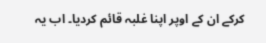کرکے ان کے اوپر اپنا غلبہ قائم کردیا۔ اب یہ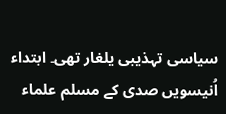سیاسی تہذیبی یلغار تھی۔ ابتداء اُنیسویں صدی کے مسلم علماء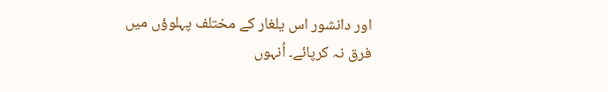اور دانشور اس یلغار کے مختلف پہلوؤں میں فرق نہ کرپائے۔ اُنہوں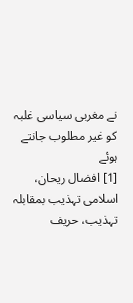نے مغربی سیاسی غلبہ کو غیر مطلوب جانتے ہوئے
[1] افضال ریحان، اسلامی تہذیب بمقابلہ تہذیب، حریف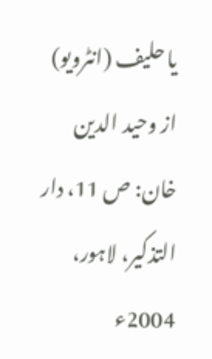یا حلیف (انٹرویو) از وحید الدین خان: ص 11، دار التذکیر، لاہور، 2004ء